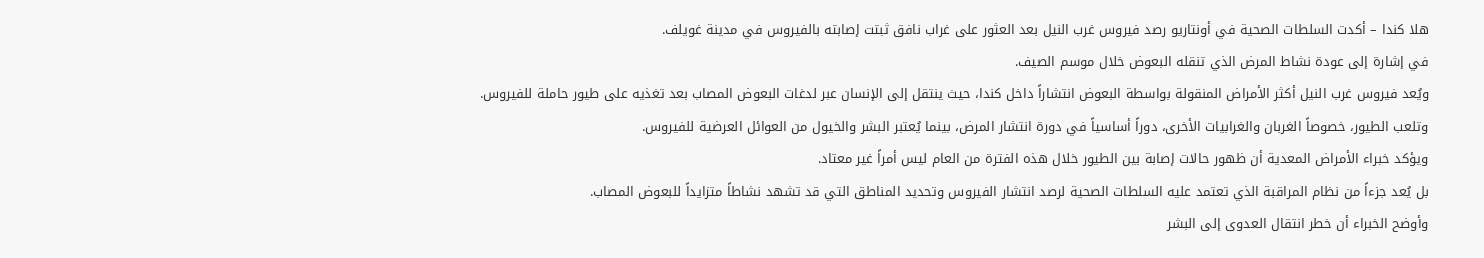هلا كندا – أكدت السلطات الصحية في أونتاريو رصد فيروس غرب النيل بعد العثور على غراب نافق ثبتت إصابته بالفيروس في مدينة غويلف.
في إشارة إلى عودة نشاط المرض الذي تنقله البعوض خلال موسم الصيف.
ويُعد فيروس غرب النيل أكثر الأمراض المنقولة بواسطة البعوض انتشاراً داخل كندا، حيث ينتقل إلى الإنسان عبر لدغات البعوض المصاب بعد تغذيه على طيور حاملة للفيروس.
وتلعب الطيور، خصوصاً الغربان والغرابيات الأخرى، دوراً أساسياً في دورة انتشار المرض، بينما يُعتبر البشر والخيول من العوائل العرضية للفيروس.
ويؤكد خبراء الأمراض المعدية أن ظهور حالات إصابة بين الطيور خلال هذه الفترة من العام ليس أمراً غير معتاد.
بل يُعد جزءاً من نظام المراقبة الذي تعتمد عليه السلطات الصحية لرصد انتشار الفيروس وتحديد المناطق التي قد تشهد نشاطاً متزايداً للبعوض المصاب.
وأوضح الخبراء أن خطر انتقال العدوى إلى البشر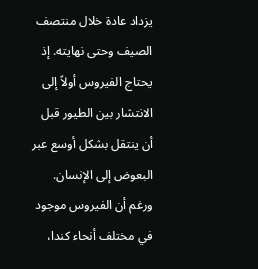يزداد عادة خلال منتصف الصيف وحتى نهايته. إذ يحتاج الفيروس أولاً إلى الانتشار بين الطيور قبل أن ينتقل بشكل أوسع عبر البعوض إلى الإنسان.
ورغم أن الفيروس موجود في مختلف أنحاء كندا،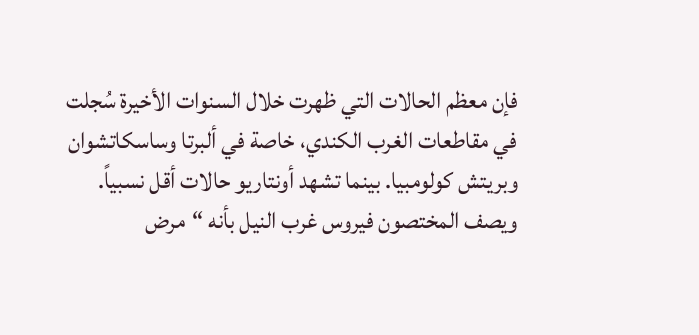فإن معظم الحالات التي ظهرت خلال السنوات الأخيرة سُجلت في مقاطعات الغرب الكندي، خاصة في ألبرتا وساسكاتشوان وبريتش كولومبيا. بينما تشهد أونتاريو حالات أقل نسبياً.
ويصف المختصون فيروس غرب النيل بأنه “مرض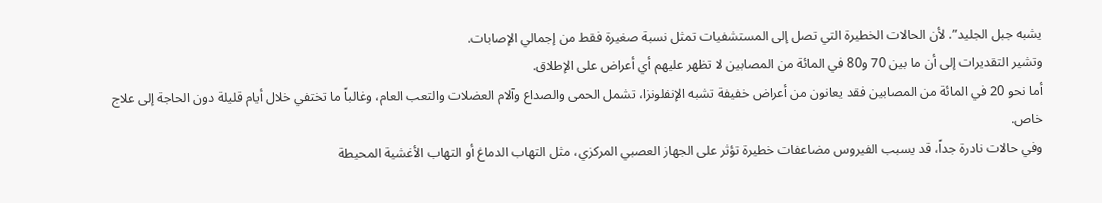يشبه جبل الجليد”. لأن الحالات الخطيرة التي تصل إلى المستشفيات تمثل نسبة صغيرة فقط من إجمالي الإصابات.
وتشير التقديرات إلى أن ما بين 70 و80 في المائة من المصابين لا تظهر عليهم أي أعراض على الإطلاق.
أما نحو 20 في المائة من المصابين فقد يعانون من أعراض خفيفة تشبه الإنفلونزا، تشمل الحمى والصداع وآلام العضلات والتعب العام، وغالباً ما تختفي خلال أيام قليلة دون الحاجة إلى علاج خاص.
وفي حالات نادرة جداً، قد يسبب الفيروس مضاعفات خطيرة تؤثر على الجهاز العصبي المركزي، مثل التهاب الدماغ أو التهاب الأغشية المحيطة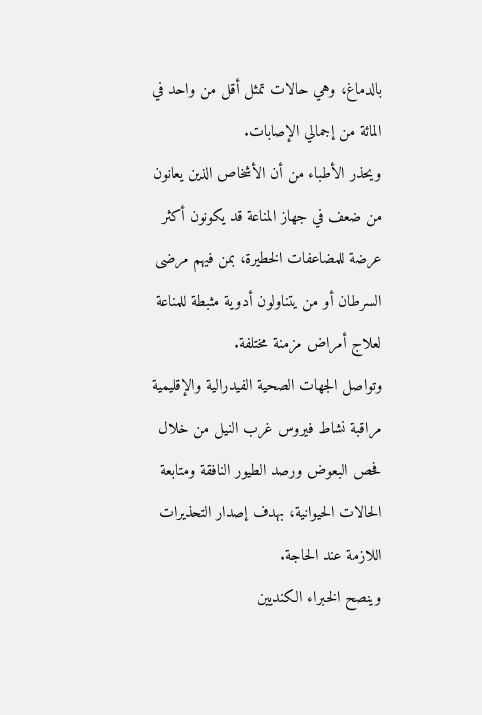بالدماغ، وهي حالات تمثل أقل من واحد في المائة من إجمالي الإصابات.
ويحذر الأطباء من أن الأشخاص الذين يعانون من ضعف في جهاز المناعة قد يكونون أكثر عرضة للمضاعفات الخطيرة، بمن فيهم مرضى السرطان أو من يتناولون أدوية مثبطة للمناعة لعلاج أمراض مزمنة مختلفة.
وتواصل الجهات الصحية الفيدرالية والإقليمية مراقبة نشاط فيروس غرب النيل من خلال فحص البعوض ورصد الطيور النافقة ومتابعة الحالات الحيوانية، بهدف إصدار التحذيرات اللازمة عند الحاجة.
وينصح الخبراء الكنديين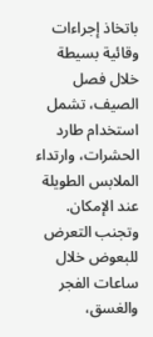باتخاذ إجراءات وقائية بسيطة خلال فصل الصيف، تشمل استخدام طارد الحشرات، وارتداء الملابس الطويلة عند الإمكان.
وتجنب التعرض للبعوض خلال ساعات الفجر والغسق،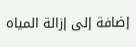إضافة إلى إزالة المياه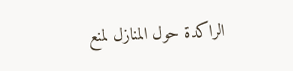الراكدة حول المنازل لمنع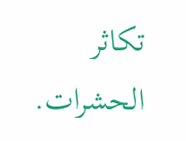تكاثر الحشرات.